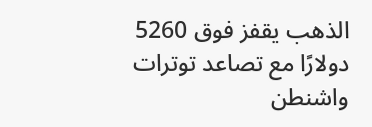الذهب يقفز فوق 5260 دولارًا مع تصاعد توترات واشنطن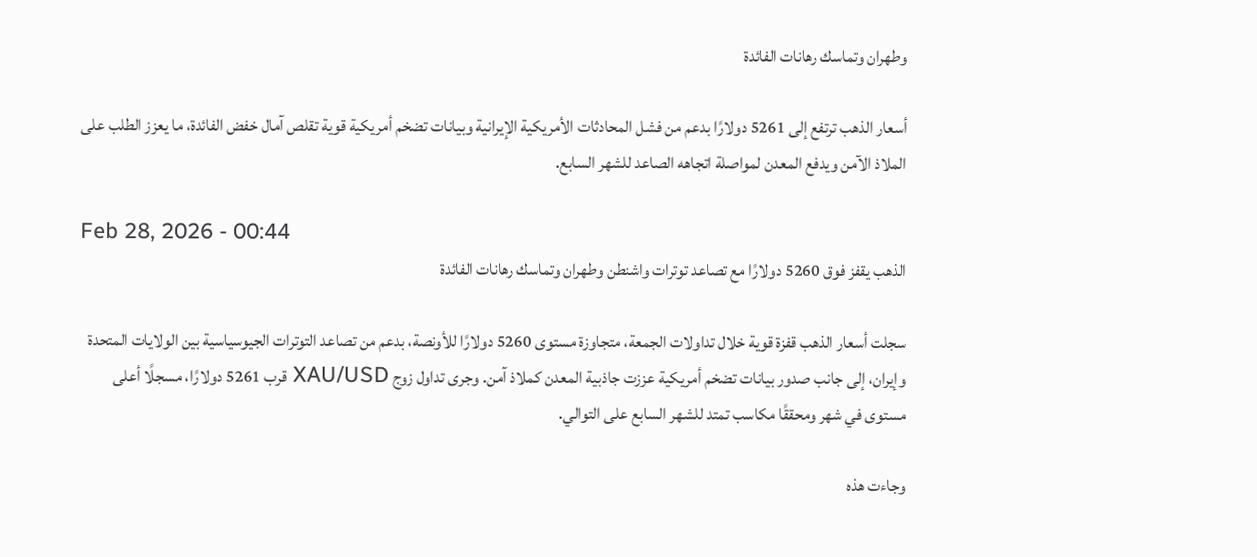وطهران وتماسك رهانات الفائدة

أسعار الذهب ترتفع إلى 5261 دولارًا بدعم من فشل المحادثات الأمريكية الإيرانية وبيانات تضخم أمريكية قوية تقلص آمال خفض الفائدة، ما يعزز الطلب على الملاذ الآمن ويدفع المعدن لمواصلة اتجاهه الصاعد للشهر السابع.

Feb 28, 2026 - 00:44
الذهب يقفز فوق 5260 دولارًا مع تصاعد توترات واشنطن وطهران وتماسك رهانات الفائدة

سجلت أسعار الذهب قفزة قوية خلال تداولات الجمعة، متجاوزة مستوى 5260 دولارًا للأونصة، بدعم من تصاعد التوترات الجيوسياسية بين الولايات المتحدة وإيران، إلى جانب صدور بيانات تضخم أمريكية عززت جاذبية المعدن كملاذ آمن. وجرى تداول زوج XAU/USD قرب 5261 دولارًا، مسجلًا أعلى مستوى في شهر ومحققًا مكاسب تمتد للشهر السابع على التوالي.

وجاءت هذه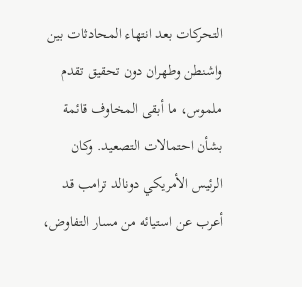التحركات بعد انتهاء المحادثات بين واشنطن وطهران دون تحقيق تقدم ملموس، ما أبقى المخاوف قائمة بشأن احتمالات التصعيد. وكان الرئيس الأمريكي دونالد ترامب قد أعرب عن استيائه من مسار التفاوض،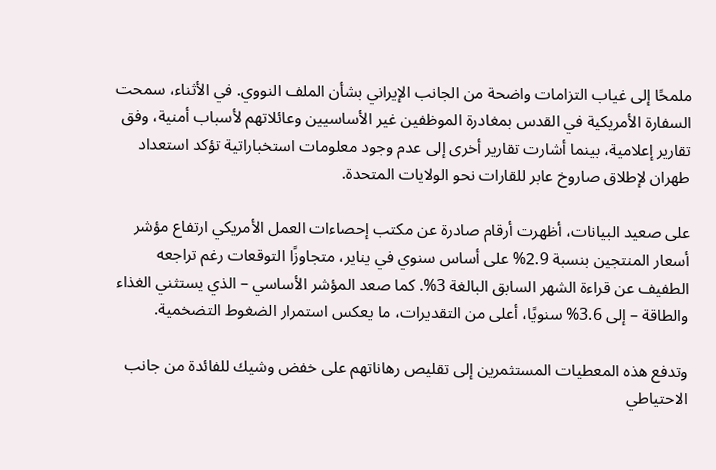ملمحًا إلى غياب التزامات واضحة من الجانب الإيراني بشأن الملف النووي. في الأثناء، سمحت السفارة الأمريكية في القدس بمغادرة الموظفين غير الأساسيين وعائلاتهم لأسباب أمنية، وفق تقارير إعلامية، بينما أشارت تقارير أخرى إلى عدم وجود معلومات استخباراتية تؤكد استعداد طهران لإطلاق صاروخ عابر للقارات نحو الولايات المتحدة.

على صعيد البيانات، أظهرت أرقام صادرة عن مكتب إحصاءات العمل الأمريكي ارتفاع مؤشر أسعار المنتجين بنسبة 2.9% على أساس سنوي في يناير، متجاوزًا التوقعات رغم تراجعه الطفيف عن قراءة الشهر السابق البالغة 3%. كما صعد المؤشر الأساسي – الذي يستثني الغذاء والطاقة – إلى 3.6% سنويًا، أعلى من التقديرات، ما يعكس استمرار الضغوط التضخمية.

وتدفع هذه المعطيات المستثمرين إلى تقليص رهاناتهم على خفض وشيك للفائدة من جانب الاحتياطي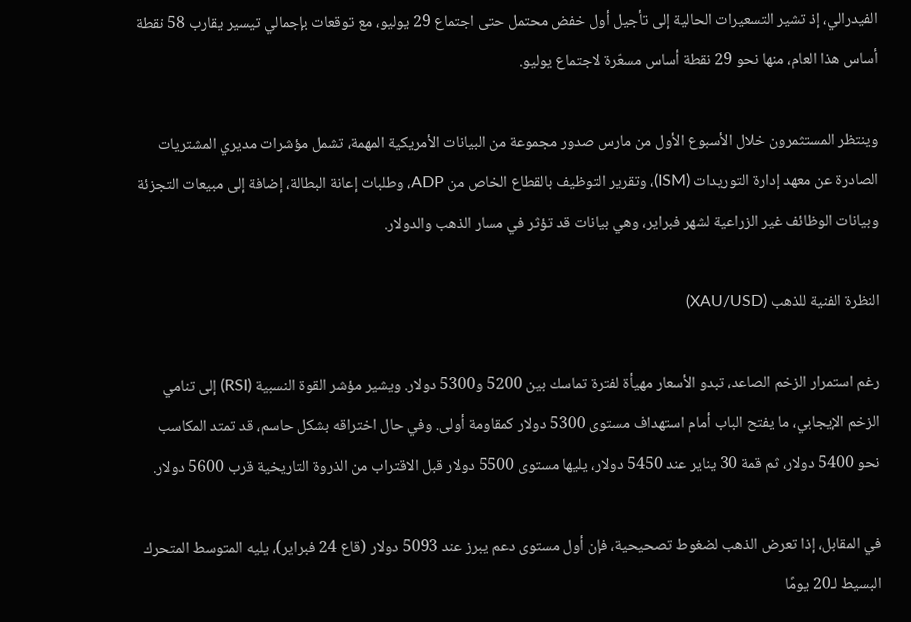الفيدرالي، إذ تشير التسعيرات الحالية إلى تأجيل أول خفض محتمل حتى اجتماع 29 يوليو، مع توقعات بإجمالي تيسير يقارب 58 نقطة أساس هذا العام، منها نحو 29 نقطة أساس مسعّرة لاجتماع يوليو.

وينتظر المستثمرون خلال الأسبوع الأول من مارس صدور مجموعة من البيانات الأمريكية المهمة، تشمل مؤشرات مديري المشتريات الصادرة عن معهد إدارة التوريدات (ISM)، وتقرير التوظيف بالقطاع الخاص من ADP، وطلبات إعانة البطالة، إضافة إلى مبيعات التجزئة وبيانات الوظائف غير الزراعية لشهر فبراير، وهي بيانات قد تؤثر في مسار الذهب والدولار.

النظرة الفنية للذهب (XAU/USD)

رغم استمرار الزخم الصاعد، تبدو الأسعار مهيأة لفترة تماسك بين 5200 و5300 دولار. ويشير مؤشر القوة النسبية (RSI) إلى تنامي الزخم الإيجابي، ما يفتح الباب أمام استهداف مستوى 5300 دولار كمقاومة أولى. وفي حال اختراقه بشكل حاسم، قد تمتد المكاسب نحو 5400 دولار، ثم قمة 30 يناير عند 5450 دولار، يليها مستوى 5500 دولار قبل الاقتراب من الذروة التاريخية قرب 5600 دولار.

في المقابل، إذا تعرض الذهب لضغوط تصحيحية، فإن أول مستوى دعم يبرز عند 5093 دولار (قاع 24 فبراير)، يليه المتوسط المتحرك البسيط لـ20 يومًا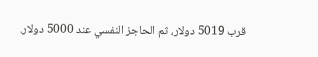قرب 5019 دولار، ثم الحاجز النفسي عند 5000 دولار.